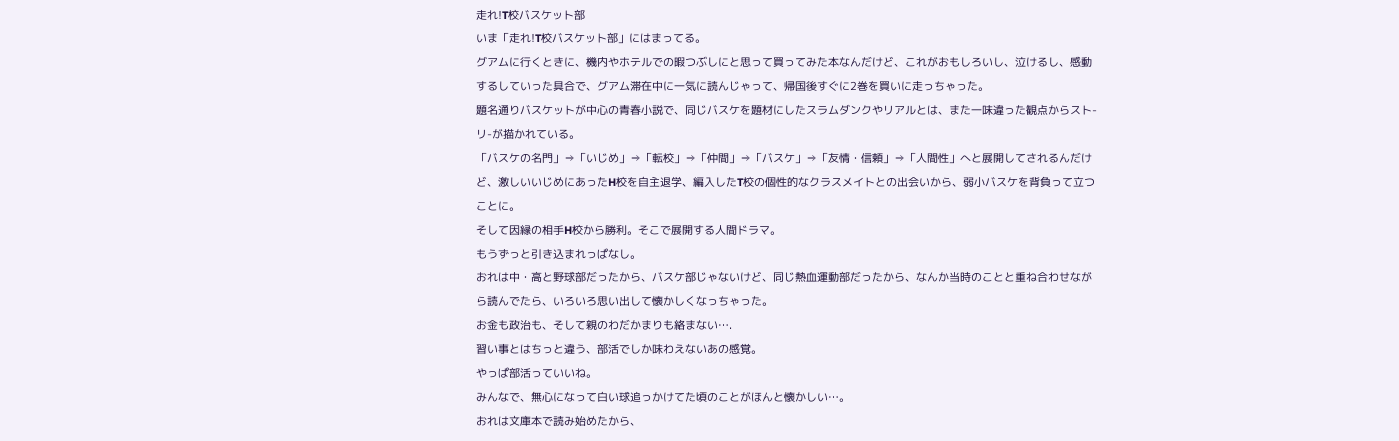走れ!T校バスケット部
いま「走れ!T校バスケット部」にはまってる。
グアムに行くときに、機内やホテルでの暇つぶしにと思って買ってみた本なんだけど、これがおもしろいし、泣けるし、感動するしていった具合で、グアム滞在中に一気に読んじゃって、帰国後すぐに2巻を買いに走っちゃった。
題名通りバスケットが中心の青春小説で、同じバスケを題材にしたスラムダンクやリアルとは、また一味違った観点からスト-リ-が描かれている。
「バスケの名門」⇒「いじめ」⇒「転校」⇒「仲間」⇒「バスケ」⇒「友情・信頼」⇒「人間性」へと展開してされるんだけど、激しいいじめにあったH校を自主退学、編入したT校の個性的なクラスメイトとの出会いから、弱小バスケを背負って立つことに。
そして因縁の相手H校から勝利。そこで展開する人間ドラマ。
もうずっと引き込まれっぱなし。
おれは中・高と野球部だったから、バスケ部じゃないけど、同じ熱血運動部だったから、なんか当時のことと重ね合わせながら読んでたら、いろいろ思い出して懐かしくなっちゃった。
お金も政治も、そして親のわだかまりも絡まない….
習い事とはちっと違う、部活でしか味わえないあの感覚。
やっぱ部活っていいね。
みんなで、無心になって白い球追っかけてた頃のことがほんと懐かしい…。
おれは文庫本で読み始めたから、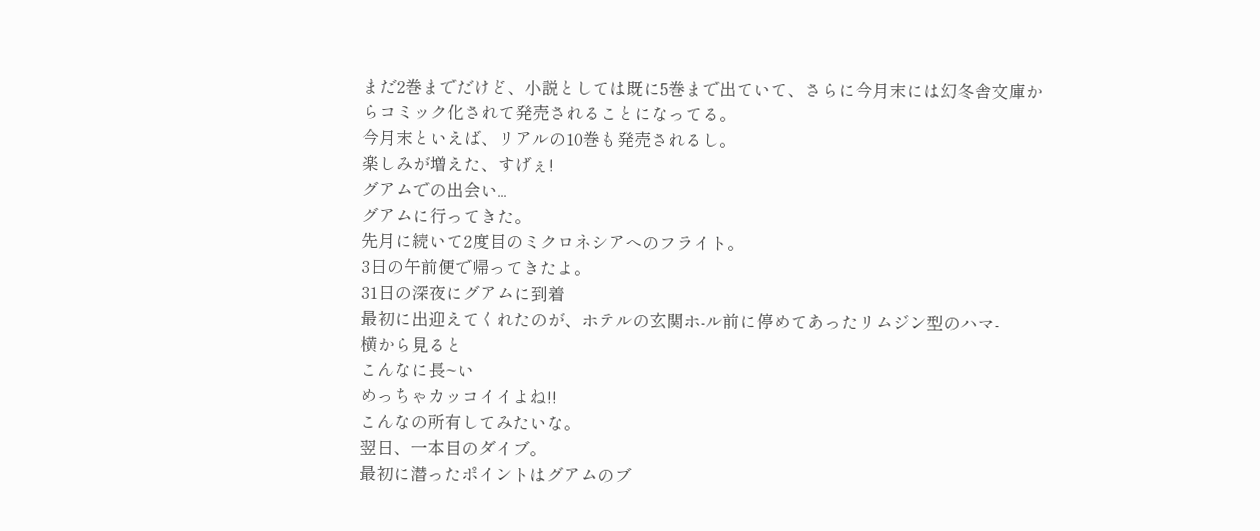まだ2巻までだけど、小説としては既に5巻まで出ていて、さらに今月末には幻冬舎文庫からコミック化されて発売されることになってる。
今月末といえば、リアルの10巻も発売されるし。
楽しみが増えた、すげぇ!
グアムでの出会い...
グアムに行ってきた。
先月に続いて2度目のミクロネシアへのフライト。
3日の午前便で帰ってきたよ。
31日の深夜にグアムに到着
最初に出迎えてくれたのが、ホテルの玄関ホ-ル前に停めてあったリムジン型のハマ-
横から見ると
こんなに長~い
めっちゃカッコイイよね!!
こんなの所有してみたいな。
翌日、一本目のダイブ。
最初に潜ったポイントはグアムのブ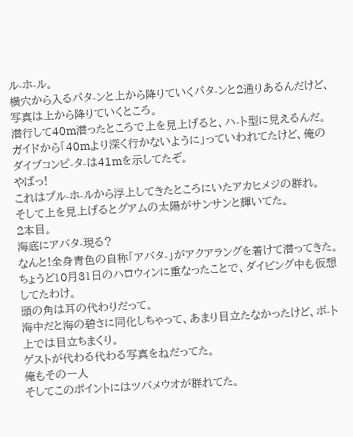ル-ホ-ル。
横穴から入るパタ-ンと上から降りていくパタ-ンと2通りあるんだけど、写真は上から降りていくところ。
潜行して40m潜ったところで上を見上げると、ハ-ト型に見えるんだ。
ガイドから「40mより深く行かないように」っていわれてたけど、俺のダイブコンピ-タ-は41mを示してたぞ。
やばっ!
これはブル-ホ-ルから浮上してきたところにいたアカヒメジの群れ。
そして上を見上げるとグアムの太陽がサンサンと輝いてた。
2本目。
海底にアバタ-現る?
なんと!全身青色の自称「アバタ-」がアクアラングを着けて潜ってきた。
ちょうど10月31日のハロウィンに重なったことで、ダイビング中も仮想してたわけ。
頭の角は耳の代わりだって。
海中だと海の碧さに同化しちゃって、あまり目立たなかったけど、ボ-ト上では目立ちまくり。
ゲストが代わる代わる写真をねだってた。
俺もその一人
そしてこのポイントにはツバメウオが群れてた。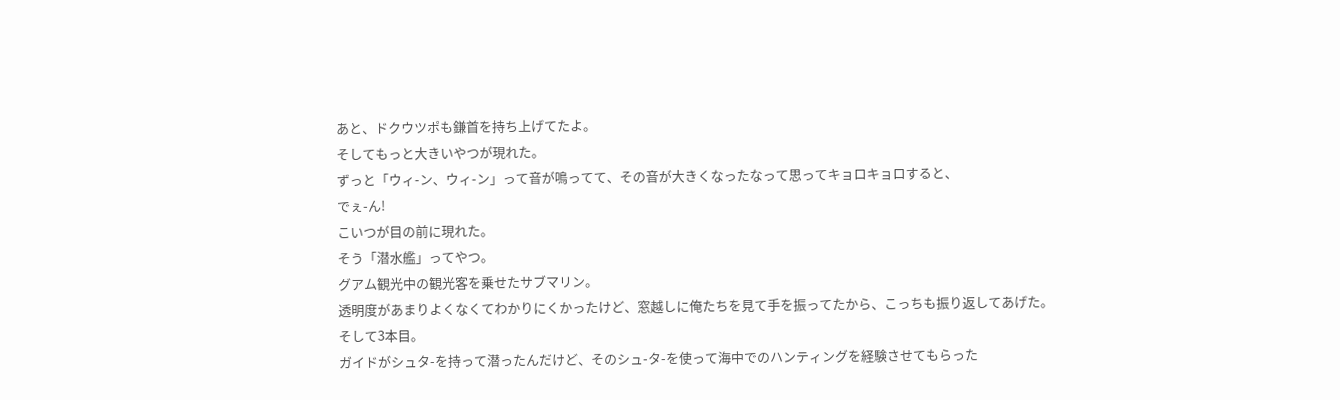あと、ドクウツポも鎌首を持ち上げてたよ。
そしてもっと大きいやつが現れた。
ずっと「ウィ-ン、ウィ-ン」って音が鳴ってて、その音が大きくなったなって思ってキョロキョロすると、
でぇ-ん!
こいつが目の前に現れた。
そう「潜水艦」ってやつ。
グアム観光中の観光客を乗せたサブマリン。
透明度があまりよくなくてわかりにくかったけど、窓越しに俺たちを見て手を振ってたから、こっちも振り返してあげた。
そして3本目。
ガイドがシュタ-を持って潜ったんだけど、そのシュ-タ-を使って海中でのハンティングを経験させてもらった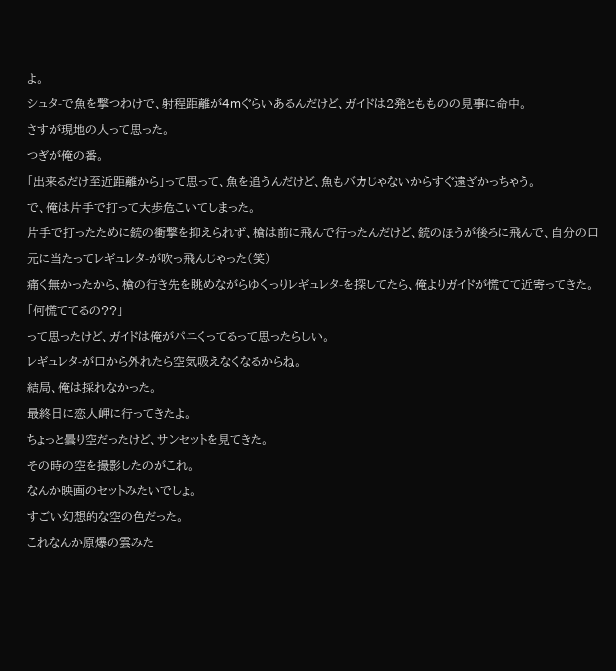よ。
シュタ-で魚を撃つわけで、射程距離が4mぐらいあるんだけど、ガイドは2発ともものの見事に命中。
さすが現地の人って思った。
つぎが俺の番。
「出来るだけ至近距離から」って思って、魚を追うんだけど、魚もバカじゃないからすぐ遠ざかっちゃう。
で、俺は片手で打って大歩危こいてしまった。
片手で打ったために銃の衝撃を抑えられず、槍は前に飛んで行ったんだけど、銃のほうが後ろに飛んで、自分の口元に当たってレギュレタ-が吹っ飛んじゃった(笑)
痛く無かったから、槍の行き先を眺めながらゆくっりレギュレタ-を探してたら、俺よりガイドが慌てて近寄ってきた。
「何慌ててるの??」
って思ったけど、ガイドは俺がパニくってるって思ったらしい。
レギュレタ-が口から外れたら空気吸えなくなるからね。
結局、俺は採れなかった。
最終日に恋人岬に行ってきたよ。
ちょっと曇り空だったけど、サンセットを見てきた。
その時の空を撮影したのがこれ。
なんか映画のセットみたいでしょ。
すごい幻想的な空の色だった。
これなんか原爆の雲みた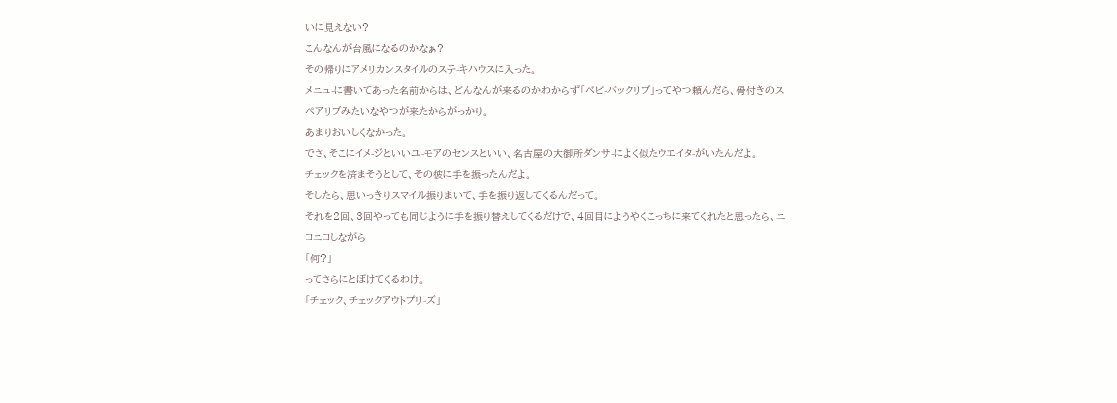いに見えない?
こんなんが台風になるのかなぁ?
その帰りにアメリカンスタイルのステ-キハウスに入った。
メニュ-に書いてあった名前からは、どんなんが来るのかわからず「ベビ-バックリブ」ってやつ頼んだら、骨付きのスペアリブみたいなやつが来たからがっかり。
あまりおいしくなかった。
でさ、そこにイメ-ジといいユ-モアのセンスといい、名古屋の大御所ダンサ-によく似たウエイタ-がいたんだよ。
チェックを済まそうとして、その彼に手を振ったんだよ。
そしたら、思いっきりスマイル振りまいて、手を振り返してくるんだって。
それを2回、3回やっても同じように手を振り替えしてくるだけで、4回目にようやくこっちに来てくれたと思ったら、ニコニコしながら
「何?」
ってさらにとぼけてくるわけ。
「チェック、チェックアウトプリ-ズ」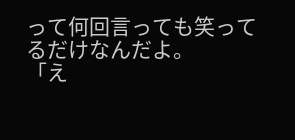って何回言っても笑ってるだけなんだよ。
「え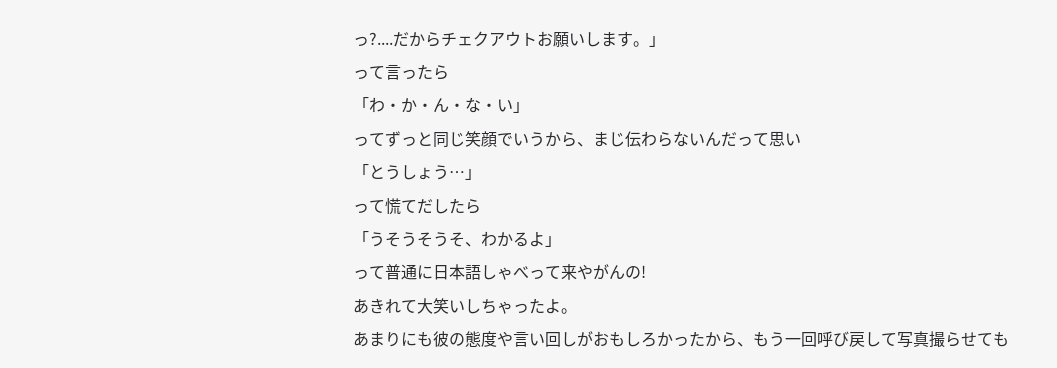っ?....だからチェクアウトお願いします。」
って言ったら
「わ・か・ん・な・い」
ってずっと同じ笑顔でいうから、まじ伝わらないんだって思い
「とうしょう…」
って慌てだしたら
「うそうそうそ、わかるよ」
って普通に日本語しゃべって来やがんの!
あきれて大笑いしちゃったよ。
あまりにも彼の態度や言い回しがおもしろかったから、もう一回呼び戻して写真撮らせても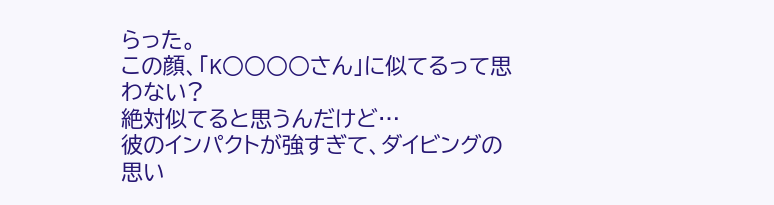らった。
この顔、「K○○○○さん」に似てるって思わない?
絶対似てると思うんだけど…
彼のインパクトが強すぎて、ダイビングの思い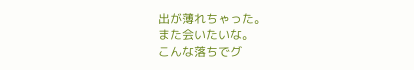出が薄れちゃった。
また会いたいな。
こんな落ちでグ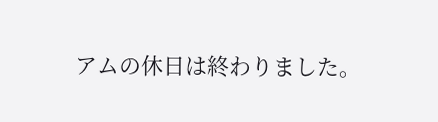アムの休日は終わりました。